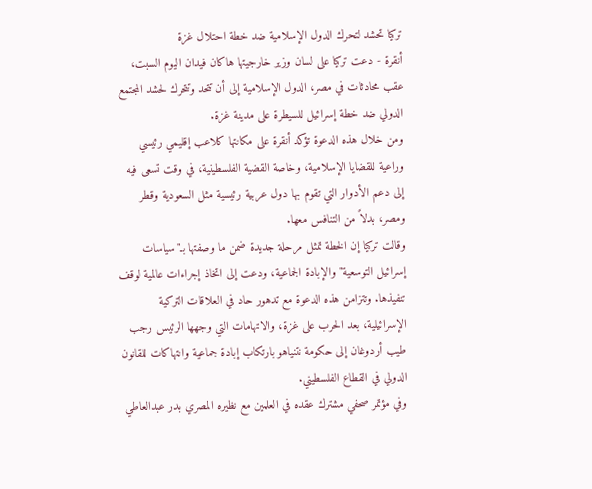تركيا تحشد لتحرك الدول الإسلامية ضد خطة احتلال غزة
أنقرة - دعت تركيا على لسان وزير خارجيتها هاكان فيدان اليوم السبت، عقب محادثات في مصر، الدول الإسلامية إلى أن تتحد وتتحرك لحشد المجتمع الدولي ضد خطة إسرائيل للسيطرة على مدينة غزة.
ومن خلال هذه الدعوة تؤكد أنقرة على مكانتها كلاعب إقليمي رئيسي وراعية للقضايا الإسلامية، وخاصة القضية الفلسطينية، في وقت تسعى فيه إلى دعم الأدوار التي تقوم بها دول عربية رئيسية مثل السعودية وقطر ومصر، بدلاً من التنافس معها.
وقالت تركيا إن الخطة تمثل مرحلة جديدة ضمن ما وصفتها بـ"سياسات إسرائيل التوسعية" والإبادة الجماعية، ودعت إلى اتخاذ إجراءات عالمية لوقف تنفيذها. وتتزامن هذه الدعوة مع تدهور حاد في العلاقات التركية الإسرائيلية، بعد الحرب على غزة، والاتهامات التي وجهها الرئيس رجب طيب أردوغان إلى حكومة نتنياهو بارتكاب إبادة جماعية وانتهاكات للقانون الدولي في القطاع الفلسطيني.
وفي مؤتمر صحفي مشترك عقده في العلمين مع نظيره المصري بدر عبدالعاطي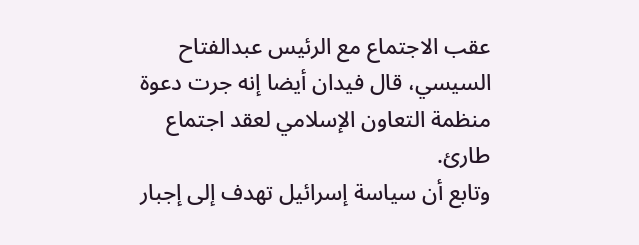عقب الاجتماع مع الرئيس عبدالفتاح السيسي، قال فيدان أيضا إنه جرت دعوة منظمة التعاون الإسلامي لعقد اجتماع طارئ.
وتابع أن سياسة إسرائيل تهدف إلى إجبار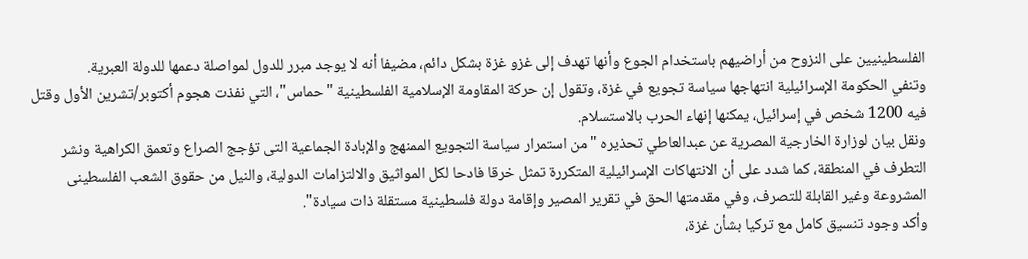الفلسطينيين على النزوح من أراضيهم باستخدام الجوع وأنها تهدف إلى غزو غزة بشكل دائم، مضيفا أنه لا يوجد مبرر للدول لمواصلة دعمها للدولة العبرية.
وتنفي الحكومة الإسرائيلية انتهاجها سياسة تجويع في غزة، وتقول إن حركة المقاومة الإسلامية الفلسطينية "حماس"، التي نفذت هجوم أكتوبر/تشرين الأول وقتل فيه 1200 شخص في إسرائيل، يمكنها إنهاء الحرب بالاستسلام.
ونقل بيان لوزارة الخارجية المصرية عن عبدالعاطي تحذيره "من استمرار سياسة التجويع الممنهج والإبادة الجماعية التى تؤجج الصراع وتعمق الكراهية ونشر التطرف في المنطقة، كما شدد على أن الانتهاكات الإسرائيلية المتكررة تمثل خرقا فادحا لكل المواثيق والالتزامات الدولية، والنيل من حقوق الشعب الفلسطينى المشروعة وغير القابلة للتصرف، وفي مقدمتها الحق في تقرير المصير وإقامة دولة فلسطينية مستقلة ذات سيادة".
وأكد وجود تنسيق كامل مع تركيا بشأن غزة،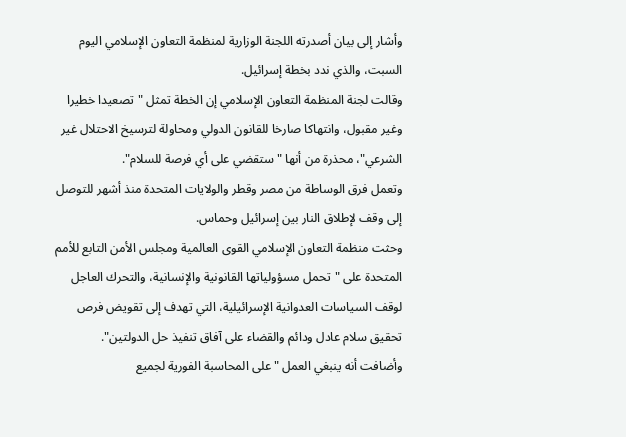وأشار إلى بيان أصدرته اللجنة الوزارية لمنظمة التعاون الإسلامي اليوم السبت، والذي ندد بخطة إسرائيل.
وقالت لجنة المنظمة التعاون الإسلامي إن الخطة تمثل "تصعيدا خطيرا وغير مقبول، وانتهاكا صارخا للقانون الدولي ومحاولة لترسيخ الاحتلال غير الشرعي"، محذرة من أنها "ستقضي على أي فرصة للسلام".
وتعمل فرق الوساطة من مصر وقطر والولايات المتحدة منذ أشهر للتوصل إلى وقف لإطلاق النار بين إسرائيل وحماس.
وحثت منظمة التعاون الإسلامي القوى العالمية ومجلس الأمن التابع للأمم المتحدة على "تحمل مسؤولياتها القانونية والإنسانية، والتحرك العاجل لوقف السياسات العدوانية الإسرائيلية، التي تهدف إلى تقويض فرص تحقيق سلام عادل ودائم والقضاء على آفاق تنفيذ حل الدولتين".
وأضافت أنه ينبغي العمل "على المحاسبة الفورية لجميع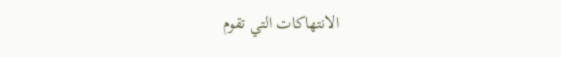الانتهاكات التي تقوم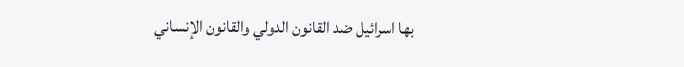بها اسرائيل ضد القانون الدولي والقانون الإنساني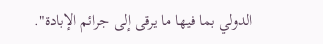الدولي بما فيها ما يرقى إلى جرائم الإبادة".